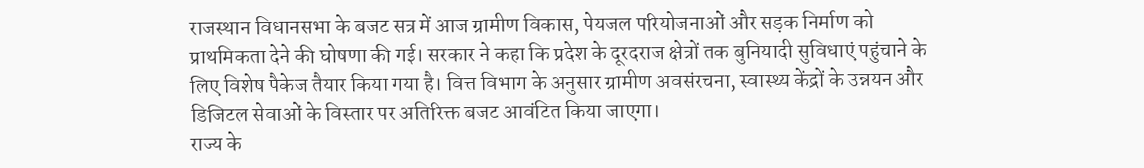राजस्थान विधानसभा के बजट सत्र में आज ग्रामीण विकास, पेयजल परियोजनाओं और सड़क निर्माण को प्राथमिकता देने की घोषणा की गई। सरकार ने कहा कि प्रदेश के दूरदराज क्षेत्रों तक बुनियादी सुविधाएं पहुंचाने के लिए विशेष पैकेज तैयार किया गया है। वित्त विभाग के अनुसार ग्रामीण अवसंरचना, स्वास्थ्य केंद्रों के उन्नयन और डिजिटल सेवाओं के विस्तार पर अतिरिक्त बजट आवंटित किया जाएगा।
राज्य के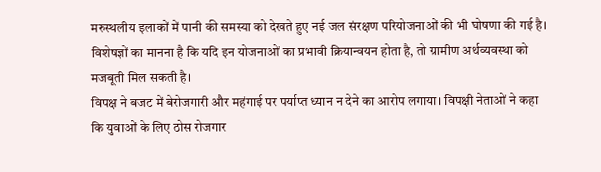मरुस्थलीय इलाकों में पानी की समस्या को देखते हुए नई जल संरक्षण परियोजनाओं की भी घोषणा की गई है। विशेषज्ञों का मानना है कि यदि इन योजनाओं का प्रभावी क्रियान्वयन होता है, तो ग्रामीण अर्थव्यवस्था को मजबूती मिल सकती है।
विपक्ष ने बजट में बेरोजगारी और महंगाई पर पर्याप्त ध्यान न देने का आरोप लगाया। विपक्षी नेताओं ने कहा कि युवाओं के लिए ठोस रोजगार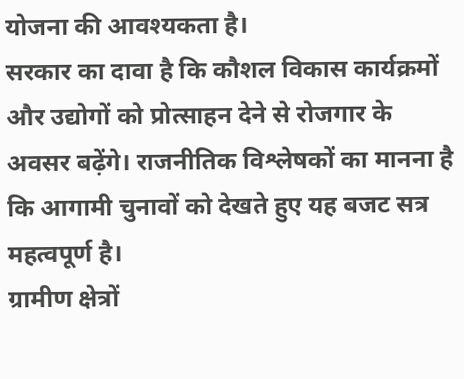योजना की आवश्यकता है।
सरकार का दावा है कि कौशल विकास कार्यक्रमों और उद्योगों को प्रोत्साहन देने से रोजगार के अवसर बढ़ेंगे। राजनीतिक विश्लेषकों का मानना है कि आगामी चुनावों को देखते हुए यह बजट सत्र महत्वपूर्ण है।
ग्रामीण क्षेत्रों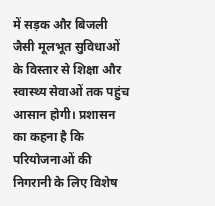में सड़क और बिजली जैसी मूलभूत सुविधाओं के विस्तार से शिक्षा और स्वास्थ्य सेवाओं तक पहुंच आसान होगी। प्रशासन का कहना है कि परियोजनाओं की निगरानी के लिए विशेष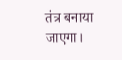तंत्र बनाया जाएगा।